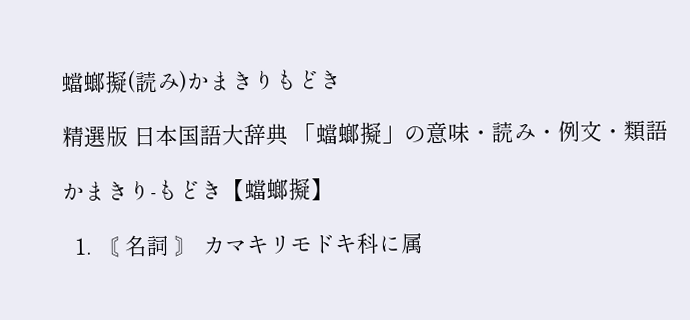蟷螂擬(読み)かまきりもどき

精選版 日本国語大辞典 「蟷螂擬」の意味・読み・例文・類語

かまきり‐もどき【蟷螂擬】

  1. 〘 名詞 〙 カマキリモドキ科に属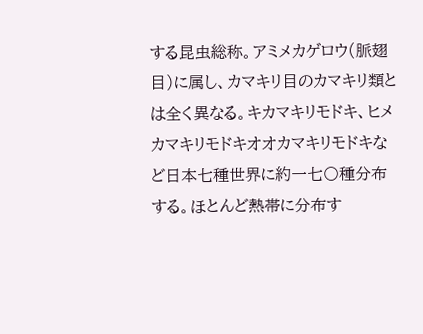する昆虫総称。アミメカゲロウ(脈翅目)に属し、カマキリ目のカマキリ類とは全く異なる。キカマキリモドキ、ヒメカマキリモドキオオカマキリモドキなど日本七種世界に約一七〇種分布する。ほとんど熱帯に分布す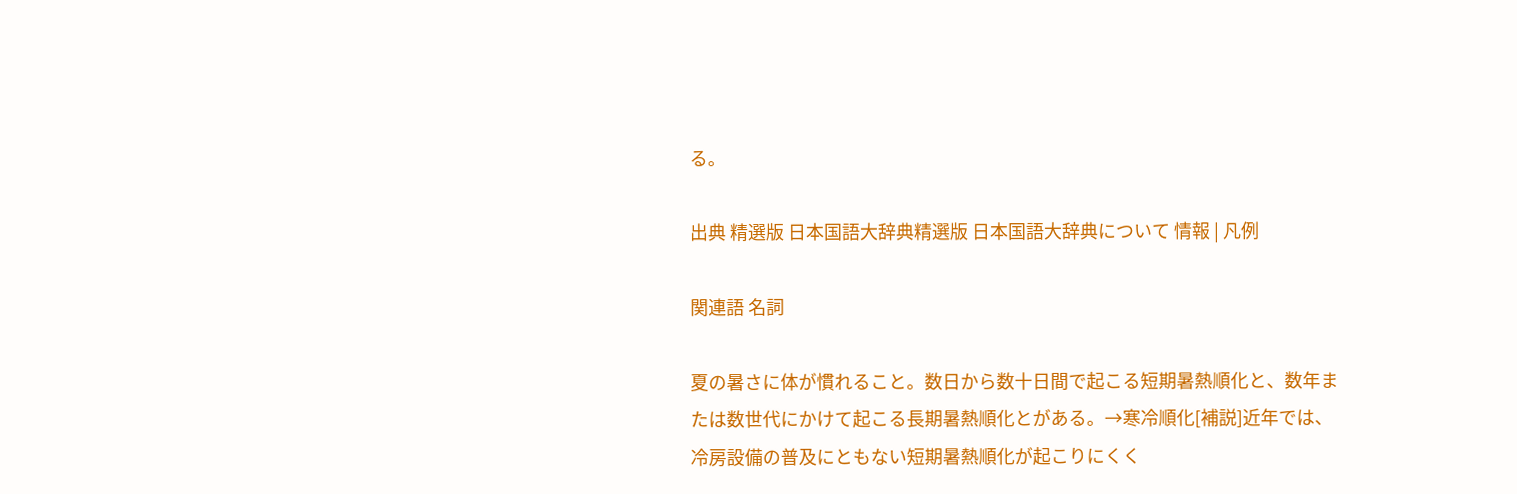る。

出典 精選版 日本国語大辞典精選版 日本国語大辞典について 情報 | 凡例

関連語 名詞

夏の暑さに体が慣れること。数日から数十日間で起こる短期暑熱順化と、数年または数世代にかけて起こる長期暑熱順化とがある。→寒冷順化[補説]近年では、冷房設備の普及にともない短期暑熱順化が起こりにくく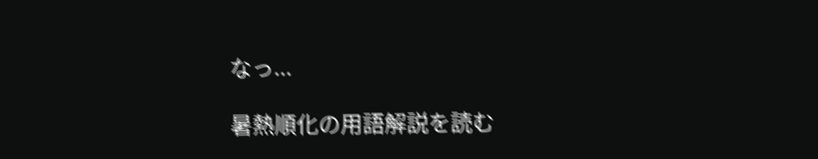なっ...

暑熱順化の用語解説を読む